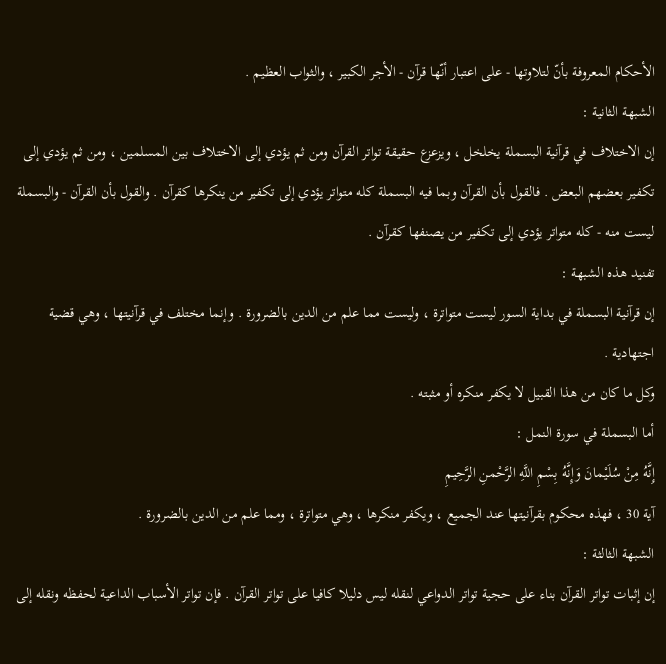الأحكام المعروفة بأنّ لتلاوتها - على اعتبار أنّها قرآن - الأجر الكبير ، والثواب العظيم .
الشبهة الثانية :
إن الاختلاف في قرآنية البسملة يخلخل ، ويزعزع حقيقة تواتر القرآن ومن ثم يؤدي إلى الاختلاف بين المسلمين ، ومن ثم يؤدي إلى تكفير بعضهم البعض . فالقول بأن القرآن وبما فيه البسملة كله متواتر يؤدي إلى تكفير من ينكرها كقرآن . والقول بأن القرآن - والبسملة ليست منه - كله متواتر يؤدي إلى تكفير من يصنفها كقرآن .
تفنيد هذه الشبهة :
إن قرآنية البسملة في بداية السور ليست متواترة ، وليست مما علم من الدين بالضرورة . وإنما مختلف في قرآنيتها ، وهي قضية اجتهادية .
وكل ما كان من هذا القبيل لا يكفر منكره أو مثبته .
أما البسملة في سورة النمل :
إِنَّهُ مِنْ سُلَيْمانَ وَإِنَّهُ بِسْمِ اللَّهِ الرَّحْمنِ الرَّحِيمِ
آية 30 ، فهذه محكوم بقرآنيتها عند الجميع ، ويكفر منكرها ، وهي متواترة ، ومما علم من الدين بالضرورة .
الشبهة الثالثة :
إن إثبات تواتر القرآن بناء على حجية تواتر الدواعي لنقله ليس دليلا كافيا على تواتر القرآن . فإن تواتر الأسباب الداعية لحفظه ونقله إلى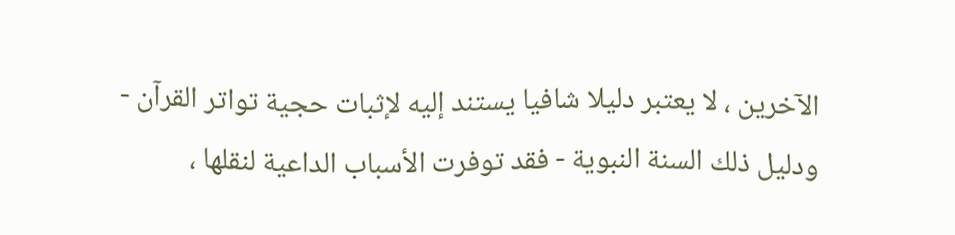الآخرين ، لا يعتبر دليلا شافيا يستند إليه لإثبات حجية تواتر القرآن - ودليل ذلك السنة النبوية - فقد توفرت الأسباب الداعية لنقلها ،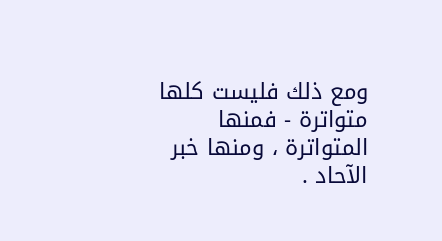ومع ذلك فليست كلها متواترة - فمنها المتواترة ، ومنها خبر الآحاد .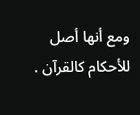ومع أنها أصل للأحكام كالقرآن .